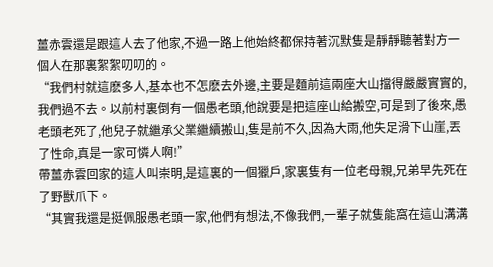薑赤雲還是跟這人去了他家,不過一路上他始終都保持著沉默隻是靜靜聽著對方一個人在那裏絮絮叨叨的。
“我們村就這麽多人,基本也不怎麽去外邊,主要是麵前這兩座大山擋得嚴嚴實實的,我們過不去。以前村裏倒有一個愚老頭,他說要是把這座山給搬空,可是到了後來,愚老頭老死了,他兒子就繼承父業繼續搬山,隻是前不久,因為大雨,他失足滑下山崖,丟了性命,真是一家可憐人啊!”
帶薑赤雲回家的這人叫崇明,是這裏的一個獵戶,家裏隻有一位老母親,兄弟早先死在了野獸爪下。
“其實我還是挺佩服愚老頭一家,他們有想法,不像我們,一輩子就隻能窩在這山溝溝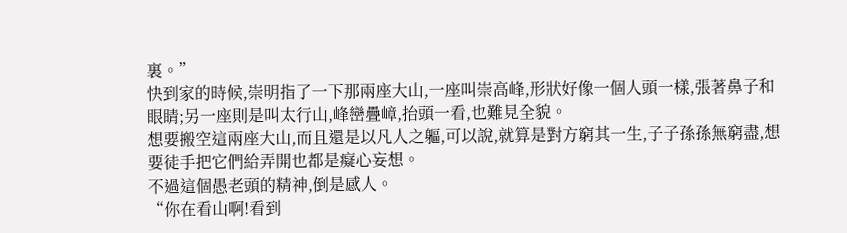裏。”
快到家的時候,崇明指了一下那兩座大山,一座叫崇高峰,形狀好像一個人頭一樣,張著鼻子和眼睛;另一座則是叫太行山,峰巒疊嶂,抬頭一看,也難見全貌。
想要搬空這兩座大山,而且還是以凡人之軀,可以說,就算是對方窮其一生,子子孫孫無窮盡,想要徒手把它們給弄開也都是癡心妄想。
不過這個愚老頭的精神,倒是感人。
“你在看山啊!看到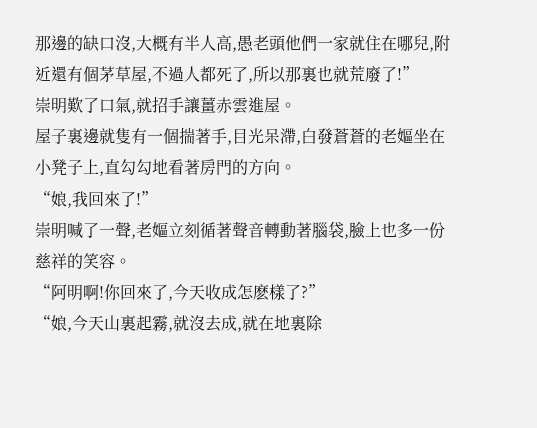那邊的缺口沒,大概有半人高,愚老頭他們一家就住在哪兒,附近還有個茅草屋,不過人都死了,所以那裏也就荒廢了!”
崇明歎了口氣,就招手讓薑赤雲進屋。
屋子裏邊就隻有一個揣著手,目光呆滯,白發蒼蒼的老嫗坐在小凳子上,直勾勾地看著房門的方向。
“娘,我回來了!”
崇明喊了一聲,老嫗立刻循著聲音轉動著腦袋,臉上也多一份慈祥的笑容。
“阿明啊!你回來了,今天收成怎麽樣了?”
“娘,今天山裏起霧,就沒去成,就在地裏除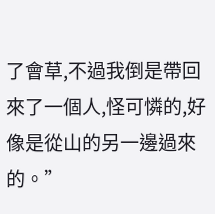了會草,不過我倒是帶回來了一個人,怪可憐的,好像是從山的另一邊過來的。”